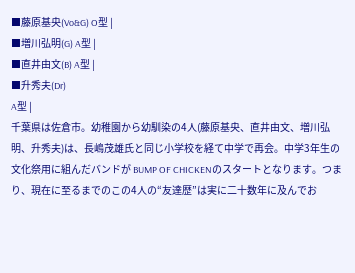■藤原基央(Vo&G) O型 |
■増川弘明(G) A型 |
■直井由文(B) A型 |
■升秀夫(Dr)
A型 |
千葉県は佐倉市。幼稚園から幼馴染の4人(藤原基央、直井由文、増川弘明、升秀夫)は、長嶋茂雄氏と同じ小学校を経て中学で再会。中学3年生の文化祭用に組んだバンドが BUMP OF CHICKENのスタートとなります。つまり、現在に至るまでのこの4人の“友達歴”は実に二十数年に及んでお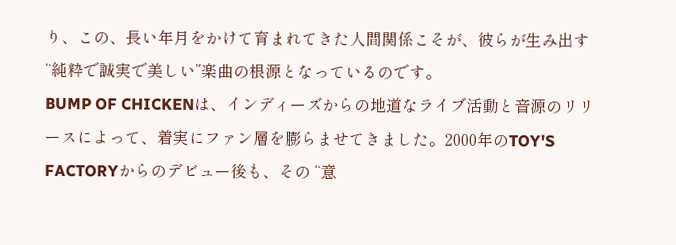り、この、長い年月をかけて育まれてきた人間関係こそが、彼らが生み出す“純粋で誠実で美しい”楽曲の根源となっているのです。
BUMP OF CHICKENは、インディーズからの地道なライブ活動と音源のリリースによって、着実にファン層を膨らませてきました。2000年のTOY'S FACTORYからのデビュー後も、その “意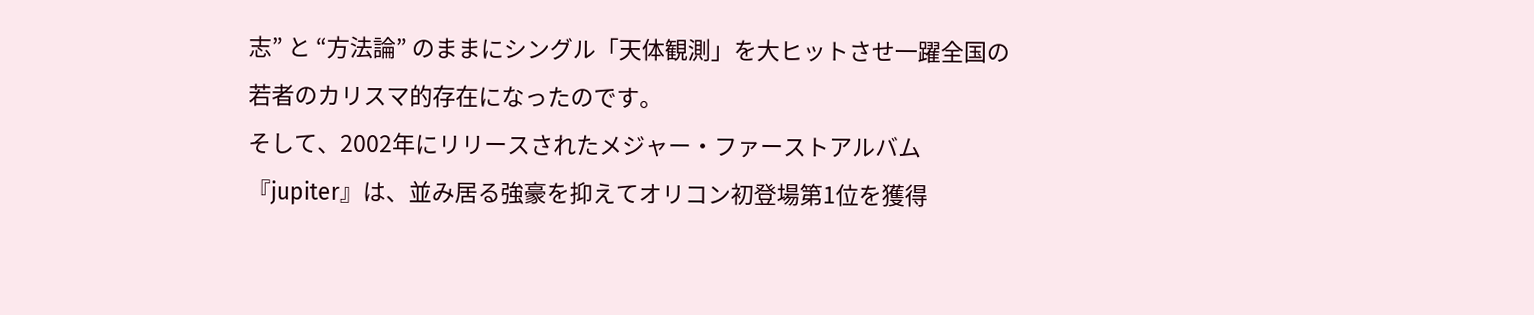志” と “方法論” のままにシングル「天体観測」を大ヒットさせ一躍全国の若者のカリスマ的存在になったのです。
そして、2002年にリリースされたメジャー・ファーストアルバム『jupiter』は、並み居る強豪を抑えてオリコン初登場第1位を獲得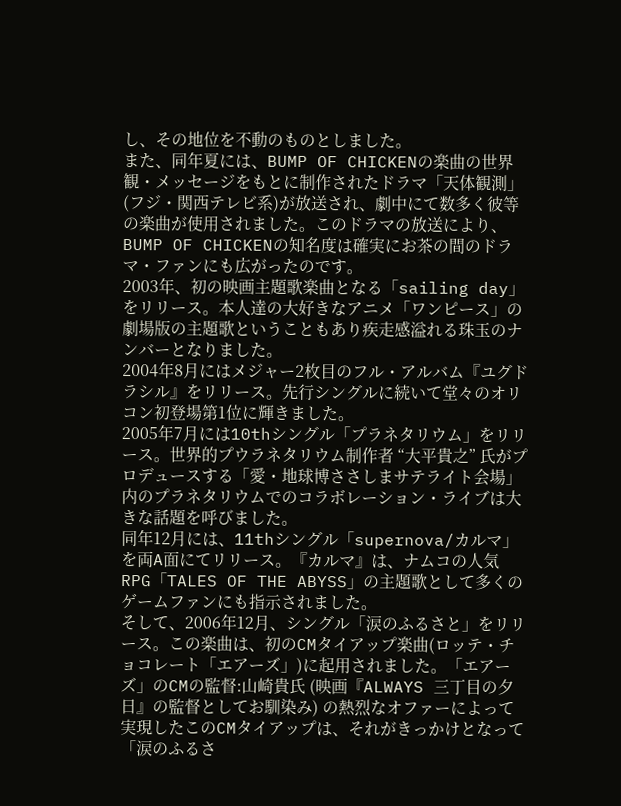し、その地位を不動のものとしました。
また、同年夏には、BUMP OF CHICKENの楽曲の世界観・メッセージをもとに制作されたドラマ「天体観測」(フジ・関西テレビ系)が放送され、劇中にて数多く彼等の楽曲が使用されました。このドラマの放送により、BUMP OF CHICKENの知名度は確実にお茶の間のドラマ・ファンにも広がったのです。
2003年、初の映画主題歌楽曲となる「sailing day」をリリース。本人達の大好きなアニメ「ワンピース」の劇場版の主題歌ということもあり疾走感溢れる珠玉のナンバーとなりました。
2004年8月にはメジャー2枚目のフル・アルバム『ユグドラシル』をリリース。先行シングルに続いて堂々のオリコン初登場第1位に輝きました。
2005年7月には10thシングル「プラネタリウム」をリリース。世界的プウラネタリウム制作者 “大平貴之” 氏がプロデュースする「愛・地球博ささしまサテライト会場」内のプラネタリウムでのコラボレーション・ライブは大きな話題を呼びました。
同年12月には、11thシングル「supernova/カルマ」を両A面にてリリース。『カルマ』は、ナムコの人気RPG「TALES OF THE ABYSS」の主題歌として多くのゲームファンにも指示されました。
そして、2006年12月、シングル「涙のふるさと」をリリース。この楽曲は、初のCMタイアップ楽曲(ロッテ・チョコレート「エアーズ」)に起用されました。「エアーズ」のCMの監督:山崎貴氏 (映画『ALWAYS 三丁目の夕日』の監督としてお馴染み) の熱烈なオファーによって実現したこのCMタイアップは、それがきっかけとなって「涙のふるさ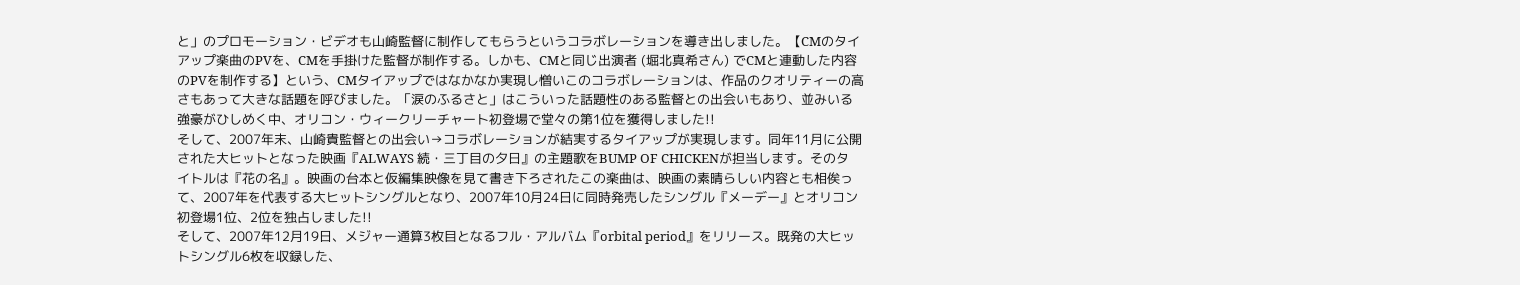と」のプロモーション・ビデオも山崎監督に制作してもらうというコラボレーションを導き出しました。【CMのタイアップ楽曲のPVを、CMを手掛けた監督が制作する。しかも、CMと同じ出演者 (堀北真希さん) でCMと連動した内容のPVを制作する】という、CMタイアップではなかなか実現し憎いこのコラボレーションは、作品のクオリティーの高さもあって大きな話題を呼びました。「涙のふるさと」はこういった話題性のある監督との出会いもあり、並みいる強豪がひしめく中、オリコン・ウィークリーチャート初登場で堂々の第1位を獲得しました!!
そして、2007年末、山崎貴監督との出会い→コラボレーションが結実するタイアップが実現します。同年11月に公開された大ヒットとなった映画『ALWAYS 続・三丁目の夕日』の主題歌をBUMP OF CHICKENが担当します。そのタイトルは『花の名』。映画の台本と仮編集映像を見て書き下ろされたこの楽曲は、映画の素晴らしい内容とも相俟って、2007年を代表する大ヒットシングルとなり、2007年10月24日に同時発売したシングル『メーデー』とオリコン初登場1位、2位を独占しました!!
そして、2007年12月19日、メジャー通算3枚目となるフル・アルバム『orbital period』をリリース。既発の大ヒットシングル6枚を収録した、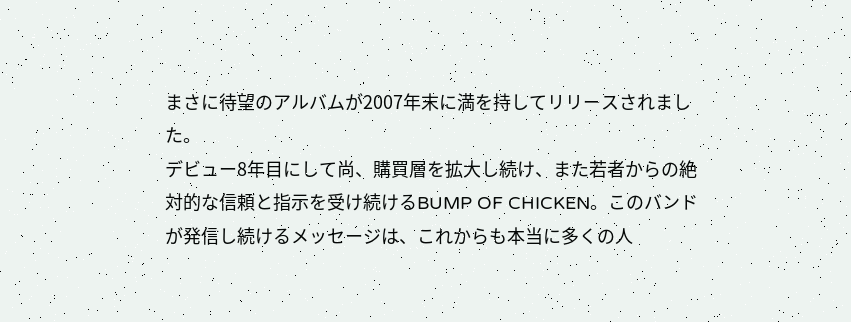まさに待望のアルバムが2007年末に満を持してリリースされました。
デビュー8年目にして尚、購買層を拡大し続け、また若者からの絶対的な信頼と指示を受け続けるBUMP OF CHICKEN。このバンドが発信し続けるメッセージは、これからも本当に多くの人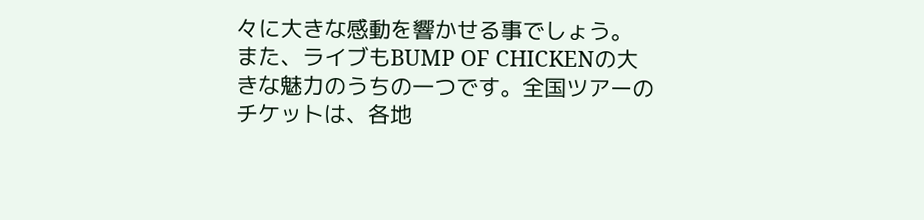々に大きな感動を響かせる事でしょう。
また、ライブもBUMP OF CHICKENの大きな魅力のうちの一つです。全国ツアーのチケットは、各地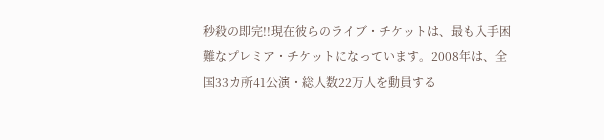秒殺の即完!!現在彼らのライブ・チケットは、最も入手困難なプレミア・チケットになっています。2008年は、全国33カ所41公演・総人数22万人を動員する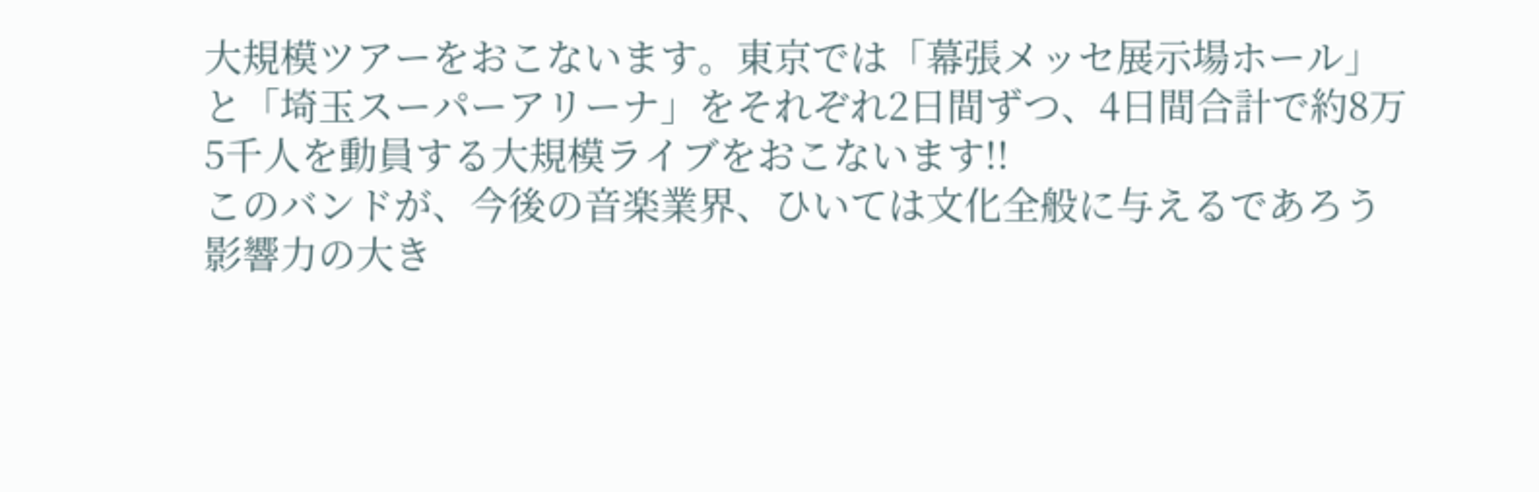大規模ツアーをおこないます。東京では「幕張メッセ展示場ホール」と「埼玉スーパーアリーナ」をそれぞれ2日間ずつ、4日間合計で約8万5千人を動員する大規模ライブをおこないます!!
このバンドが、今後の音楽業界、ひいては文化全般に与えるであろう影響力の大き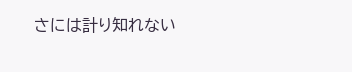さには計り知れない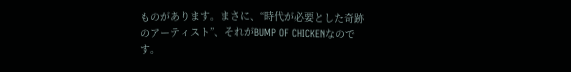ものがあります。まさに、“時代が必要とした奇跡のアーティスト”、それがBUMP OF CHICKENなのです。